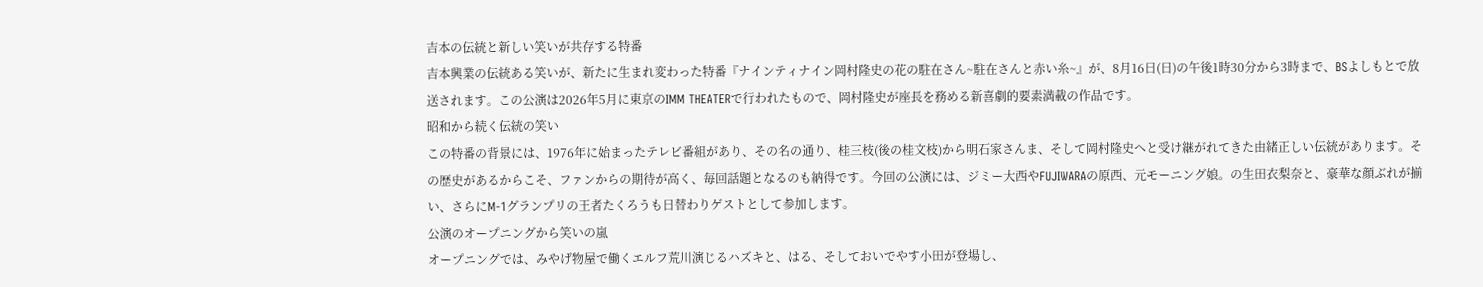吉本の伝統と新しい笑いが共存する特番
吉本興業の伝統ある笑いが、新たに生まれ変わった特番『ナインティナイン岡村隆史の花の駐在さん~駐在さんと赤い糸~』が、8月16日(日)の午後1時30分から3時まで、BSよしもとで放送されます。この公演は2026年5月に東京のIMM THEATERで行われたもので、岡村隆史が座長を務める新喜劇的要素満載の作品です。
昭和から続く伝統の笑い
この特番の背景には、1976年に始まったテレビ番組があり、その名の通り、桂三枝(後の桂文枝)から明石家さんま、そして岡村隆史へと受け継がれてきた由緒正しい伝統があります。その歴史があるからこそ、ファンからの期待が高く、毎回話題となるのも納得です。今回の公演には、ジミー大西やFUJIWARAの原西、元モーニング娘。の生田衣梨奈と、豪華な顔ぶれが揃い、さらにM-1グランプリの王者たくろうも日替わりゲストとして参加します。
公演のオープニングから笑いの嵐
オープニングでは、みやげ物屋で働くエルフ荒川演じるハズキと、はる、そしておいでやす小田が登場し、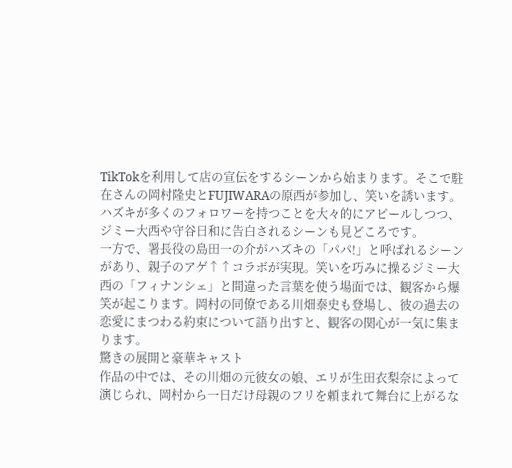TikTokを利用して店の宣伝をするシーンから始まります。そこで駐在さんの岡村隆史とFUJIWARAの原西が参加し、笑いを誘います。ハズキが多くのフォロワーを持つことを大々的にアピールしつつ、ジミー大西や守谷日和に告白されるシーンも見どころです。
一方で、署長役の島田一の介がハズキの「パパ!」と呼ばれるシーンがあり、親子のアゲ↑↑コラボが実現。笑いを巧みに操るジミー大西の「フィナンシェ」と間違った言葉を使う場面では、観客から爆笑が起こります。岡村の同僚である川畑泰史も登場し、彼の過去の恋愛にまつわる約束について語り出すと、観客の関心が一気に集まります。
驚きの展開と豪華キャスト
作品の中では、その川畑の元彼女の娘、エリが生田衣梨奈によって演じられ、岡村から一日だけ母親のフリを頼まれて舞台に上がるな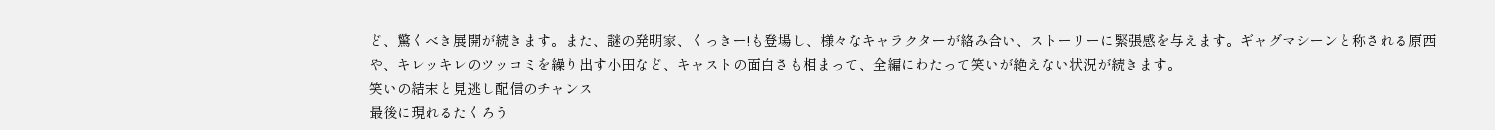ど、驚くべき展開が続きます。また、謎の発明家、くっきー!も登場し、様々なキャラクターが絡み合い、ストーリーに緊張感を与えます。ギャグマシーンと称される原西や、キレッキレのツッコミを繰り出す小田など、キャストの面白さも相まって、全編にわたって笑いが絶えない状況が続きます。
笑いの結末と見逃し配信のチャンス
最後に現れるたくろう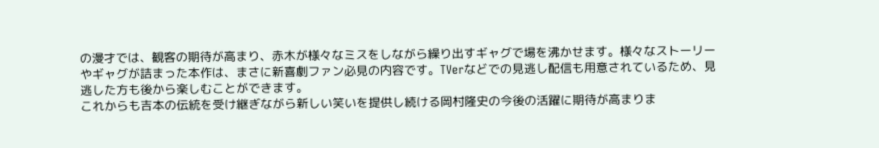の漫才では、観客の期待が高まり、赤木が様々なミスをしながら繰り出すギャグで場を沸かせます。様々なストーリーやギャグが詰まった本作は、まさに新喜劇ファン必見の内容です。TVerなどでの見逃し配信も用意されているため、見逃した方も後から楽しむことができます。
これからも吉本の伝統を受け継ぎながら新しい笑いを提供し続ける岡村隆史の今後の活躍に期待が高まりま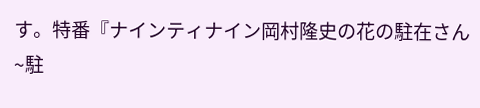す。特番『ナインティナイン岡村隆史の花の駐在さん~駐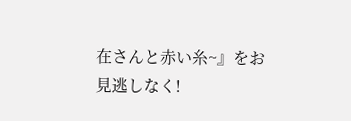在さんと赤い糸~』をお見逃しなく!